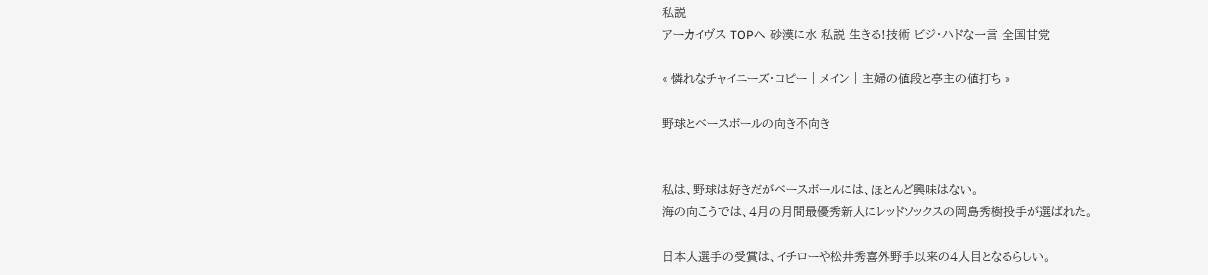私説
アーカイヴス TOPへ 砂漠に水 私説 生きる!技術 ビジ・ハドな一言 全国甘党

« 憐れなチャイニーズ・コピー | メイン | 主婦の値段と亭主の値打ち »

野球とベースボールの向き不向き


私は、野球は好きだがベースボールには、ほとんど興味はない。
海の向こうでは、4月の月間最優秀新人にレッドソックスの岡島秀樹投手が選ばれた。

日本人選手の受賞は、イチローや松井秀喜外野手以来の4人目となるらしい。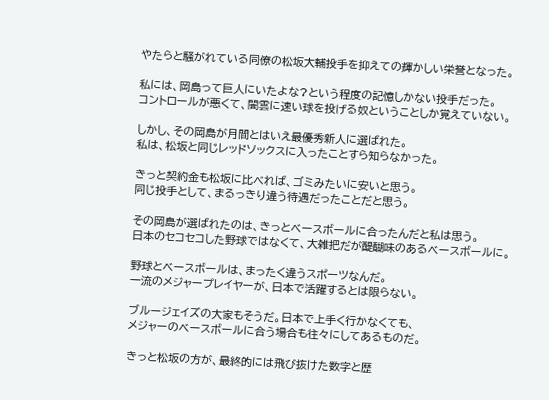やたらと騒がれている同僚の松坂大輔投手を抑えての輝かしい栄誉となった。

私には、岡島って巨人にいたよな?という程度の記憶しかない投手だった。
コントロールが悪くて、闇雲に速い球を投げる奴ということしか覚えていない。

しかし、その岡島が月間とはいえ最優秀新人に選ばれた。
私は、松坂と同じレッドソックスに入ったことすら知らなかった。

きっと契約金も松坂に比べれば、ゴミみたいに安いと思う。
同じ投手として、まるっきり違う待遇だったことだと思う。

その岡島が選ばれたのは、きっとベースボールに合ったんだと私は思う。
日本のセコセコした野球ではなくて、大雑把だが醍醐味のあるベースボールに。

野球とベースボールは、まったく違うスポーツなんだ。
一流のメジャープレイヤーが、日本で活躍するとは限らない。

ブルージェイズの大家もそうだ。日本で上手く行かなくても、
メジャーのベースボールに合う場合も往々にしてあるものだ。

きっと松坂の方が、最終的には飛び抜けた数字と歴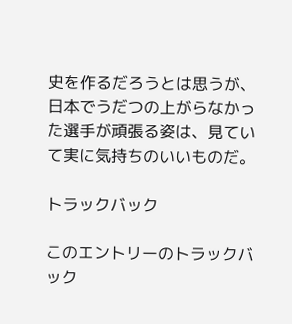史を作るだろうとは思うが、
日本でうだつの上がらなかった選手が頑張る姿は、見ていて実に気持ちのいいものだ。

トラックバック

このエントリーのトラックバック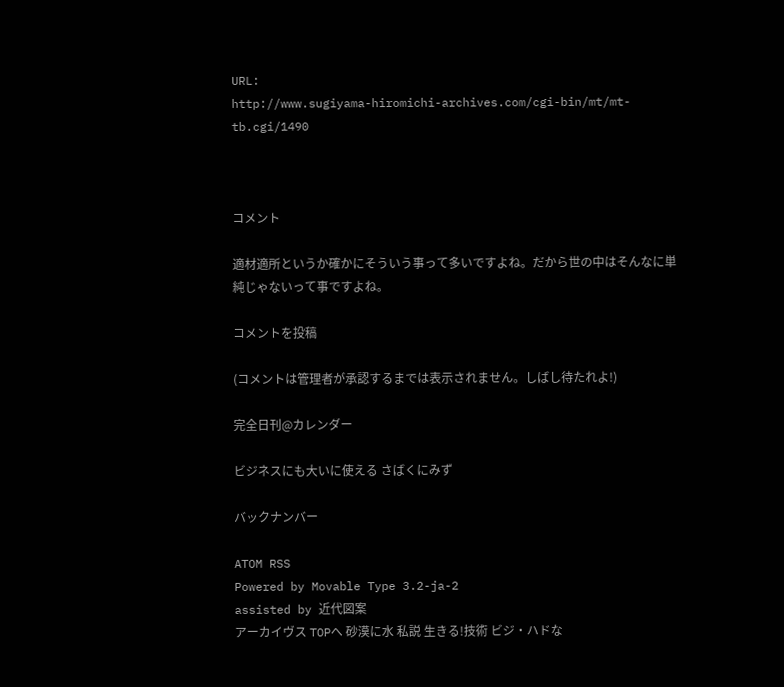URL:
http://www.sugiyama-hiromichi-archives.com/cgi-bin/mt/mt-tb.cgi/1490



コメント

適材適所というか確かにそういう事って多いですよね。だから世の中はそんなに単純じゃないって事ですよね。

コメントを投稿

(コメントは管理者が承認するまでは表示されません。しばし待たれよ!)

完全日刊@カレンダー

ビジネスにも大いに使える さばくにみず

バックナンバー

ATOM RSS
Powered by Movable Type 3.2-ja-2
assisted by 近代図案
アーカイヴス TOPへ 砂漠に水 私説 生きる!技術 ビジ・ハドな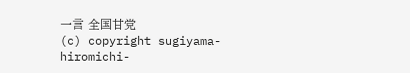一言 全国甘党
(c) copyright sugiyama-hiromichi-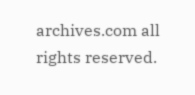archives.com all rights reserved.